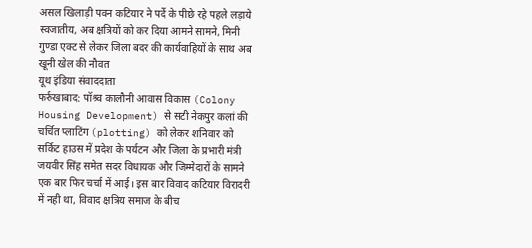असल खिलाड़ी पवन कटियार ने पर्दे के पीछे रहे पहले लड़ाये स्वजातीय, अब क्षत्रियों को कर दिया आमने सामने, मिनी गुण्डा एक्ट से लेकर जिला बदर की कार्यवाहियों के साथ अब खूनी खेल की नौवत
यूथ इंडिया संवाददाता
फर्रुखाबाद: पॉश्र्व कालौनी आवास विकास (Colony Housing Development) से सटी नेकपुर कलां की चर्चित प्लाटिंग (plotting) को लेकर शनिवार को सर्किट हाउस में प्रदेश के पर्यटन और जिला के प्रभारी मंत्री जयवीर सिंह समेत सदर विधायक और जिम्मेदारों के सामने एक बार फिर चर्चा में आई। इस बार विवाद कटियार विरादरी में नही था, विवाद क्षत्रिय समाज के बीच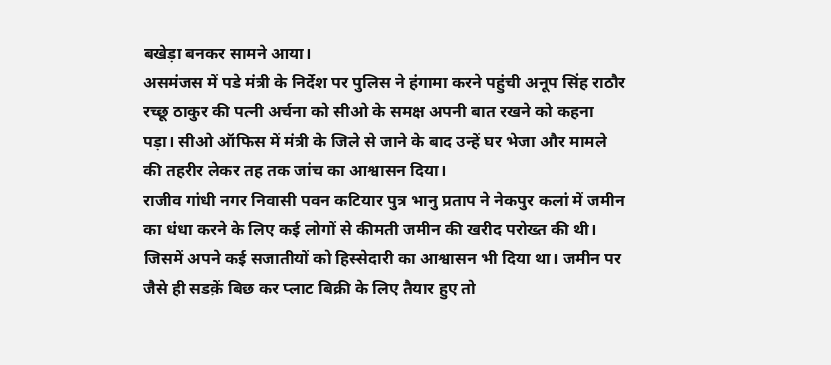बखेड़ा बनकर सामने आया।
असमंजस में पडे मंत्री के निर्देश पर पुलिस ने हंगामा करने पहुंची अनूप सिंह राठौर रच्छू ठाकुर की पत्नी अर्चना को सीओ के समक्ष अपनी बात रखने को कहना पड़ा। सीओ ऑफिस में मंत्री के जिले से जाने के बाद उन्हें घर भेजा और मामले की तहरीर लेकर तह तक जांच का आश्वासन दिया।
राजीव गांधी नगर निवासी पवन कटियार पुत्र भानु प्रताप ने नेकपुर कलां में जमीन का धंधा करने के लिए कई लोगों से कीमती जमीन की खरीद परोख्त की थी। जिसमें अपने कई सजातीयों को हिस्सेदारी का आश्वासन भी दिया था। जमीन पर जैसे ही सडक़ें बिछ कर प्लाट बिक्री के लिए तैयार हुए तो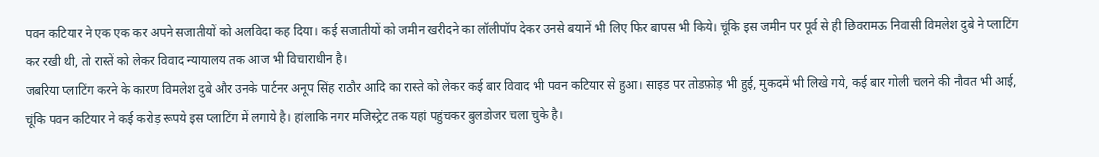पवन कटियार ने एक एक कर अपने सजातीयों को अलविदा कह दिया। कई सजातीयों को जमीन खरीदने का लॉलीपॉप देकर उनसे बयानें भी लिए फिर बापस भी किये। चूंकि इस जमीन पर पूर्व से ही छिवरामऊ निवासी विमलेश दुबे ने प्लाटिंग कर रखी थी, तो रास्तें को लेकर विवाद न्यायालय तक आज भी विचाराधीन है।
जबरिया प्लाटिंग करने के कारण विमलेश दुबे और उनके पार्टनर अनूप सिंह राठौर आदि का रास्ते को लेकर कई बार विवाद भी पवन कटियार से हुआ। साइड पर तोडफ़ोड़ भी हुई, मुकदमें भी लिखे गये, कई बार गोली चलने की नौवत भी आई, चूंकि पवन कटियार ने कई करोड़ रूपये इस प्लाटिंग में लगाये है। हांलाकि नगर मजिस्ट्रेट तक यहां पहुंचकर बुलडोजर चला चुके है।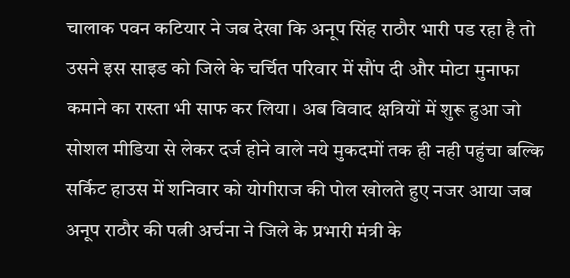चालाक पवन कटियार ने जब देखा कि अनूप सिंह राठौर भारी पड रहा है तो उसने इस साइड को जिले के चर्चित परिवार में सौंप दी और मोटा मुनाफा कमाने का रास्ता भी साफ कर लिया। अब विवाद क्षत्रियों में शुरू हुआ जो सोशल मीडिया से लेकर दर्ज होने वाले नये मुकदमों तक ही नही पहुंचा बल्कि सर्किट हाउस में शनिवार को योगीराज की पोल खोलते हुए नजर आया जब अनूप राठौर की पत्नी अर्चना ने जिले के प्रभारी मंत्री के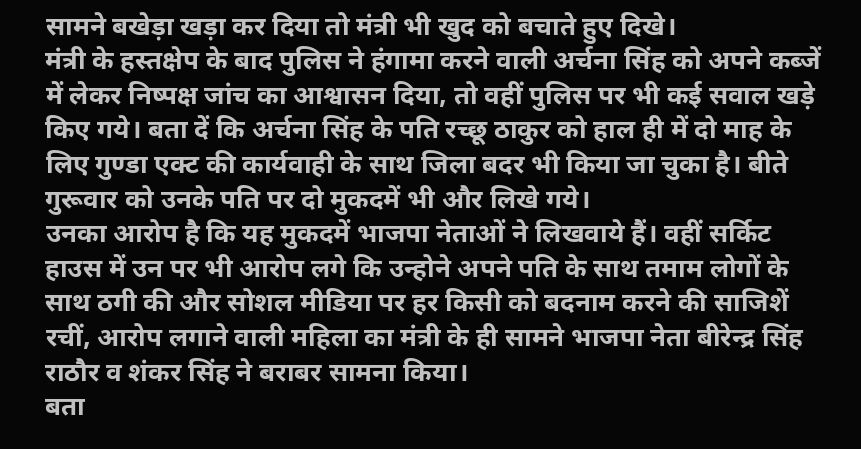सामने बखेड़ा खड़ा कर दिया तो मंत्री भी खुद को बचाते हुए दिखे।
मंत्री के हस्तक्षेप के बाद पुलिस ने हंगामा करने वाली अर्चना सिंह को अपने कब्जें में लेकर निष्पक्ष जांच का आश्वासन दिया, तो वहीं पुलिस पर भी कई सवाल खड़े किए गये। बता दें कि अर्चना सिंह के पति रच्छू ठाकुर को हाल ही में दो माह के लिए गुण्डा एक्ट की कार्यवाही के साथ जिला बदर भी किया जा चुका है। बीते गुरूवार को उनके पति पर दो मुकदमें भी और लिखे गये।
उनका आरोप है कि यह मुकदमें भाजपा नेताओं ने लिखवाये हैं। वहीं सर्किट हाउस में उन पर भी आरोप लगे कि उन्होने अपने पति के साथ तमाम लोगों के साथ ठगी की और सोशल मीडिया पर हर किसी को बदनाम करने की साजिशें रचीं, आरोप लगाने वाली महिला का मंत्री के ही सामने भाजपा नेता बीरेन्द्र सिंह राठौर व शंकर सिंह ने बराबर सामना किया।
बता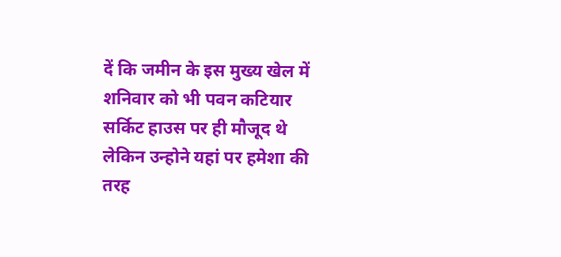दें कि जमीन के इस मुख्य खेल में शनिवार को भी पवन कटियार सर्किट हाउस पर ही मौजूद थे लेकिन उन्होने यहां पर हमेशा की तरह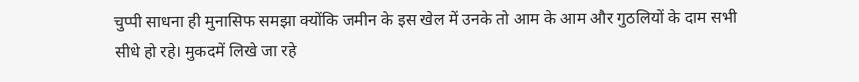चुप्पी साधना ही मुनासिफ समझा क्योंकि जमीन के इस खेल में उनके तो आम के आम और गुठलियों के दाम सभी सीधे हो रहे। मुकदमें लिखे जा रहे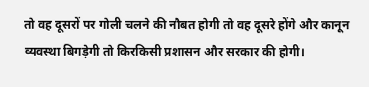तो वह दूसरों पर गोली चलने की नौबत होगी तो वह दूसरे होंगे और कानून व्यवस्था बिगड़ेगी तो किरकिसी प्रशासन और सरकार की होगी।